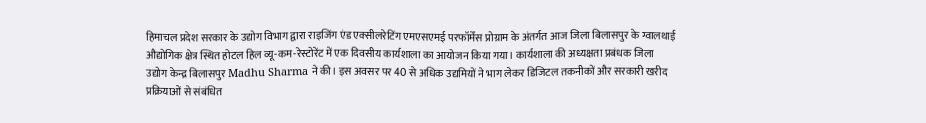हिमाचल प्रदेश सरकार के उद्योग विभाग द्वारा राइजिंग एंड एक्सीलरेटिंग एमएसएमई परफॉर्मेंस प्रोग्राम के अंतर्गत आज जिला बिलासपुर के ग्वालथाई औद्योगिक क्षेत्र स्थित होटल हिल व्यू-कम-रेस्टोरेंट में एक दिवसीय कार्यशाला का आयोजन किया गया। कार्यशाला की अध्यक्षता प्रबंधक जिला उद्योग केन्द्र बिलासपुर Madhu Sharma ने की। इस अवसर पर 40 से अधिक उद्यमियों ने भाग लेकर डिजिटल तकनीकों और सरकारी खरीद प्रक्रियाओं से संबंधित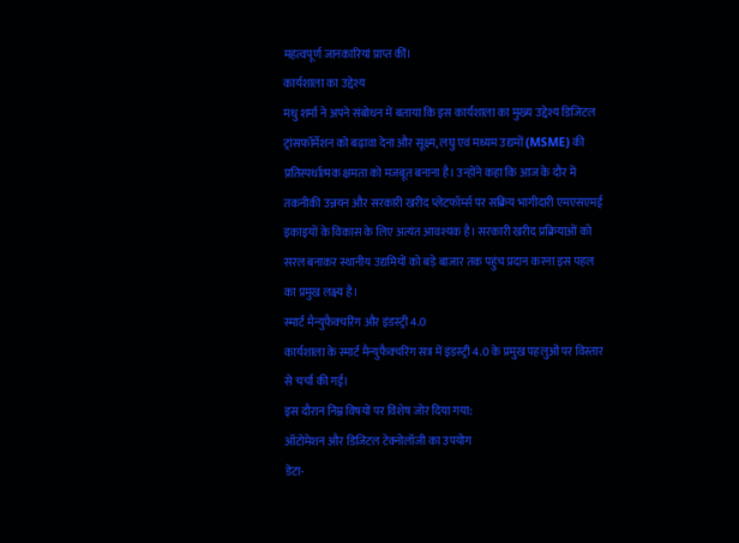महत्वपूर्ण जानकारियां प्राप्त कीं।
कार्यशाला का उद्देश्य
मधु शर्मा ने अपने संबोधन में बताया कि इस कार्यशाला का मुख्य उद्देश्य डिजिटल ट्रांसफॉर्मेशन को बढ़ावा देना और सूक्ष्म, लघु एवं मध्यम उद्यमों (MSME) की प्रतिस्पर्धात्मक क्षमता को मजबूत बनाना है। उन्होंने कहा कि आज के दौर में तकनीकी उन्नयन और सरकारी खरीद प्लेटफॉर्म्स पर सक्रिय भागीदारी एमएसएमई इकाइयों के विकास के लिए अत्यंत आवश्यक है। सरकारी खरीद प्रक्रियाओं को सरल बनाकर स्थानीय उद्यमियों को बड़े बाजार तक पहुंच प्रदान करना इस पहल का प्रमुख लक्ष्य है।
स्मार्ट मैन्युफैक्चरिंग और इंडस्ट्री 4.0
कार्यशाला के स्मार्ट मैन्युफैक्चरिंग सत्र में इंडस्ट्री 4.0 के प्रमुख पहलुओं पर विस्तार से चर्चा की गई।
इस दौरान निम्न विषयों पर विशेष जोर दिया गया:
ऑटोमेशन और डिजिटल टेक्नोलॉजी का उपयोग
डेटा-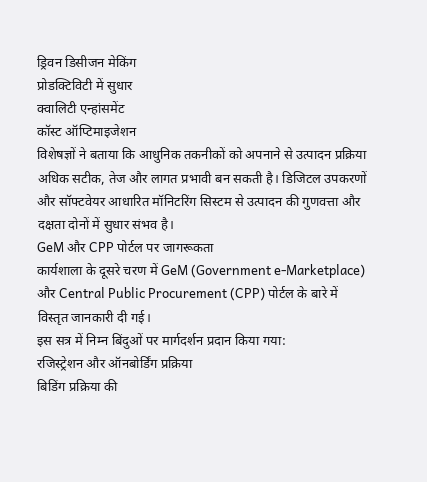ड्रिवन डिसीजन मेकिंग
प्रोडक्टिविटी में सुधार
क्वालिटी एन्हांसमेंट
कॉस्ट ऑप्टिमाइजेशन
विशेषज्ञों ने बताया कि आधुनिक तकनीकों को अपनाने से उत्पादन प्रक्रिया अधिक सटीक, तेज और लागत प्रभावी बन सकती है। डिजिटल उपकरणों और सॉफ्टवेयर आधारित मॉनिटरिंग सिस्टम से उत्पादन की गुणवत्ता और दक्षता दोनों में सुधार संभव है।
GeM और CPP पोर्टल पर जागरूकता
कार्यशाला के दूसरे चरण में GeM (Government e-Marketplace) और Central Public Procurement (CPP) पोर्टल के बारे में विस्तृत जानकारी दी गई।
इस सत्र में निम्न बिंदुओं पर मार्गदर्शन प्रदान किया गया:
रजिस्ट्रेशन और ऑनबोर्डिंग प्रक्रिया
बिडिंग प्रक्रिया की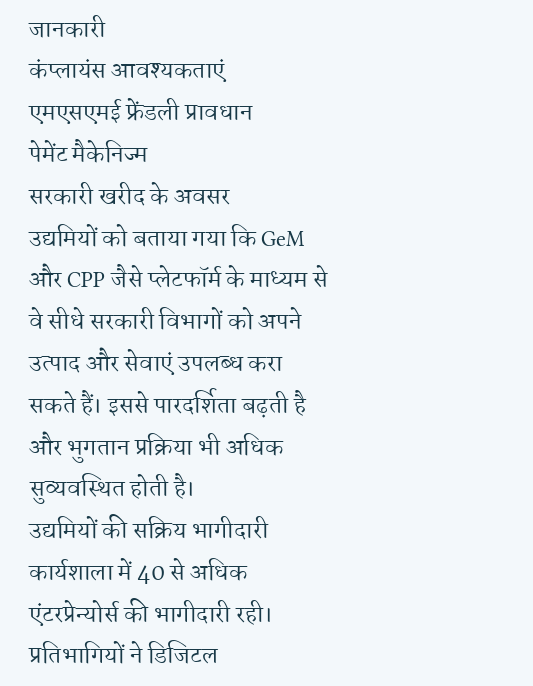जानकारी
कंप्लायंस आवश्यकताएं
एमएसएमई फ्रेंडली प्रावधान
पेमेंट मैकेनिज्म
सरकारी खरीद के अवसर
उद्यमियों को बताया गया कि GeM और CPP जैसे प्लेटफॉर्म के माध्यम से वे सीधे सरकारी विभागों को अपने उत्पाद और सेवाएं उपलब्ध करा सकते हैं। इससे पारदर्शिता बढ़ती है और भुगतान प्रक्रिया भी अधिक सुव्यवस्थित होती है।
उद्यमियों की सक्रिय भागीदारी
कार्यशाला में 40 से अधिक एंटरप्रेन्योर्स की भागीदारी रही। प्रतिभागियों ने डिजिटल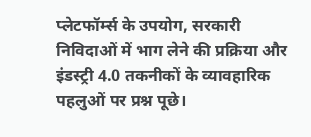प्लेटफॉर्म्स के उपयोग, सरकारी निविदाओं में भाग लेने की प्रक्रिया और इंडस्ट्री 4.0 तकनीकों के व्यावहारिक पहलुओं पर प्रश्न पूछे।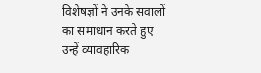विशेषज्ञों ने उनके सवालों का समाधान करते हुए उन्हें व्यावहारिक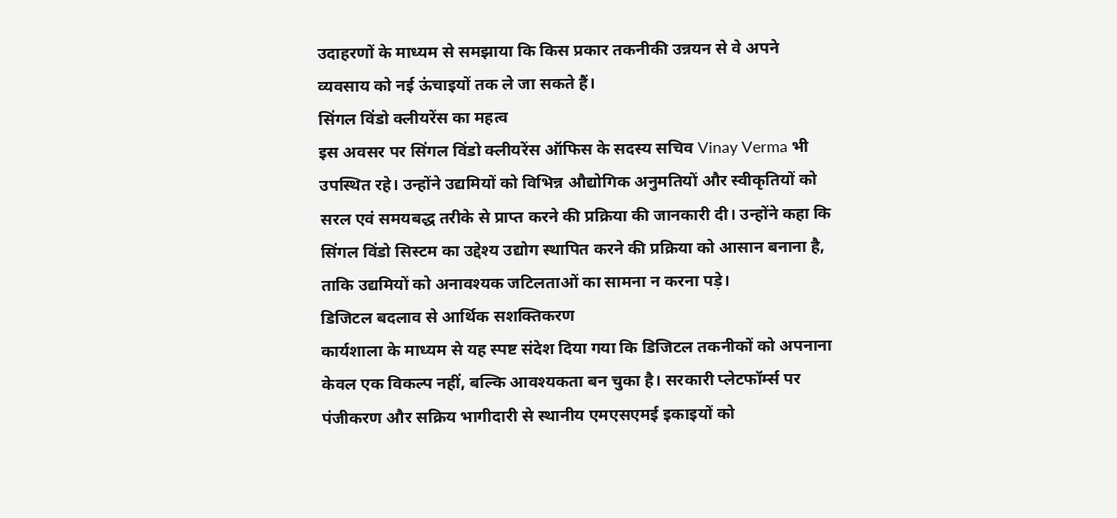उदाहरणों के माध्यम से समझाया कि किस प्रकार तकनीकी उन्नयन से वे अपने व्यवसाय को नई ऊंचाइयों तक ले जा सकते हैं।
सिंगल विंडो क्लीयरेंस का महत्व
इस अवसर पर सिंगल विंडो क्लीयरेंस ऑफिस के सदस्य सचिव Vinay Verma भी उपस्थित रहे। उन्होंने उद्यमियों को विभिन्न औद्योगिक अनुमतियों और स्वीकृतियों को सरल एवं समयबद्ध तरीके से प्राप्त करने की प्रक्रिया की जानकारी दी। उन्होंने कहा कि सिंगल विंडो सिस्टम का उद्देश्य उद्योग स्थापित करने की प्रक्रिया को आसान बनाना है, ताकि उद्यमियों को अनावश्यक जटिलताओं का सामना न करना पड़े।
डिजिटल बदलाव से आर्थिक सशक्तिकरण
कार्यशाला के माध्यम से यह स्पष्ट संदेश दिया गया कि डिजिटल तकनीकों को अपनाना केवल एक विकल्प नहीं, बल्कि आवश्यकता बन चुका है। सरकारी प्लेटफॉर्म्स पर पंजीकरण और सक्रिय भागीदारी से स्थानीय एमएसएमई इकाइयों को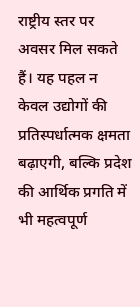राष्ट्रीय स्तर पर अवसर मिल सकते हैं। यह पहल न केवल उद्योगों की प्रतिस्पर्धात्मक क्षमता बढ़ाएगी, बल्कि प्रदेश की आर्थिक प्रगति में भी महत्वपूर्ण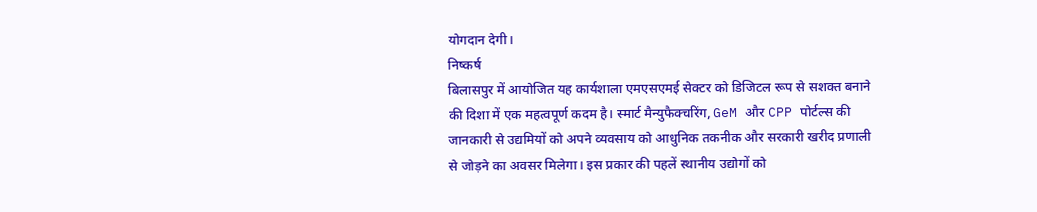योगदान देगी।
निष्कर्ष
बिलासपुर में आयोजित यह कार्यशाला एमएसएमई सेक्टर को डिजिटल रूप से सशक्त बनाने की दिशा में एक महत्वपूर्ण कदम है। स्मार्ट मैन्युफैक्चरिंग, GeM और CPP पोर्टल्स की जानकारी से उद्यमियों को अपने व्यवसाय को आधुनिक तकनीक और सरकारी खरीद प्रणाली से जोड़ने का अवसर मिलेगा। इस प्रकार की पहलें स्थानीय उद्योगों को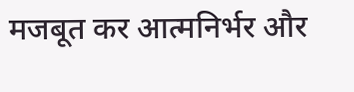मजबूत कर आत्मनिर्भर और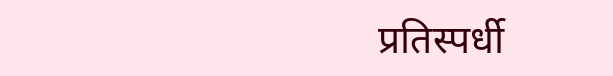प्रतिस्पर्धी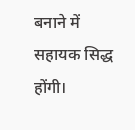बनाने में सहायक सिद्ध होंगी।